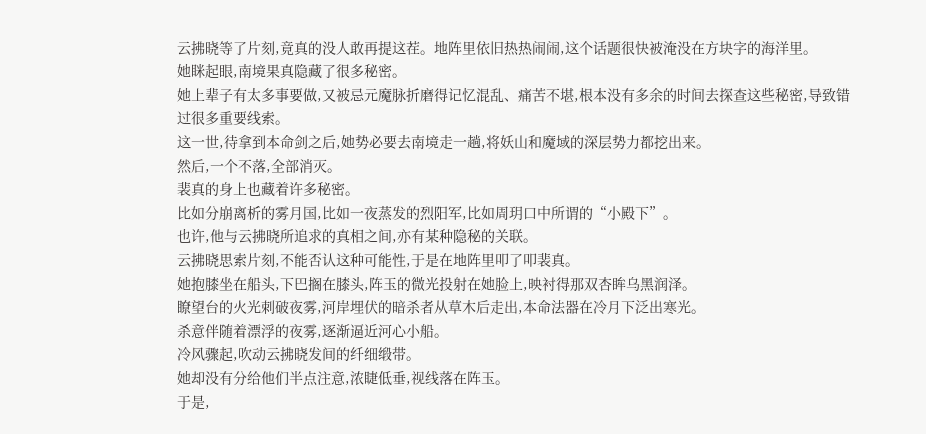云拂晓等了片刻,竟真的没人敢再提这茬。地阵里依旧热热闹闹,这个话题很快被淹没在方块字的海洋里。
她眯起眼,南境果真隐藏了很多秘密。
她上辈子有太多事要做,又被忌元魔脉折磨得记忆混乱、痛苦不堪,根本没有多余的时间去探查这些秘密,导致错过很多重要线索。
这一世,待拿到本命剑之后,她势必要去南境走一趟,将妖山和魔域的深层势力都挖出来。
然后,一个不落,全部消灭。
裴真的身上也藏着许多秘密。
比如分崩离析的雾月国,比如一夜蒸发的烈阳军,比如周玥口中所谓的“小殿下”。
也许,他与云拂晓所追求的真相之间,亦有某种隐秘的关联。
云拂晓思索片刻,不能否认这种可能性,于是在地阵里叩了叩裴真。
她抱膝坐在船头,下巴搁在膝头,阵玉的微光投射在她脸上,映衬得那双杏眸乌黑润泽。
瞭望台的火光刺破夜雾,河岸埋伏的暗杀者从草木后走出,本命法器在冷月下泛出寒光。
杀意伴随着漂浮的夜雾,逐渐逼近河心小船。
冷风骤起,吹动云拂晓发间的纤细缎带。
她却没有分给他们半点注意,浓睫低垂,视线落在阵玉。
于是,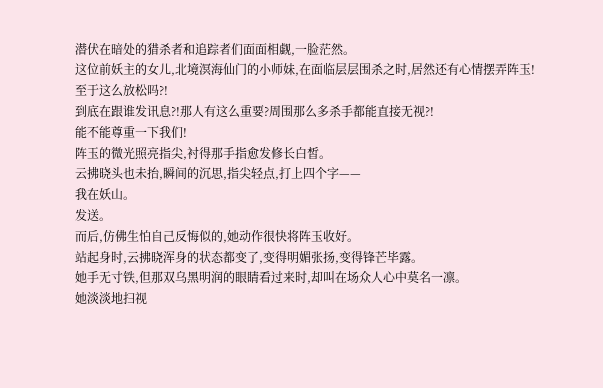潜伏在暗处的猎杀者和追踪者们面面相觑,一脸茫然。
这位前妖主的女儿,北境溟海仙门的小师妹,在面临层层围杀之时,居然还有心情摆弄阵玉!
至于这么放松吗?!
到底在跟谁发讯息?!那人有这么重要?周围那么多杀手都能直接无视?!
能不能尊重一下我们!
阵玉的微光照亮指尖,衬得那手指愈发修长白皙。
云拂晓头也未抬,瞬间的沉思,指尖轻点,打上四个字——
我在妖山。
发送。
而后,仿佛生怕自己反悔似的,她动作很快将阵玉收好。
站起身时,云拂晓浑身的状态都变了,变得明媚张扬,变得锋芒毕露。
她手无寸铁,但那双乌黑明润的眼睛看过来时,却叫在场众人心中莫名一凛。
她淡淡地扫视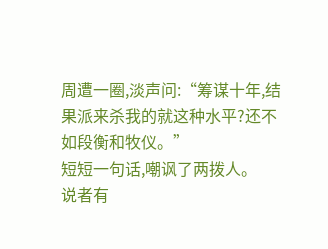周遭一圈,淡声问:“筹谋十年,结果派来杀我的就这种水平?还不如段衡和牧仪。”
短短一句话,嘲讽了两拨人。
说者有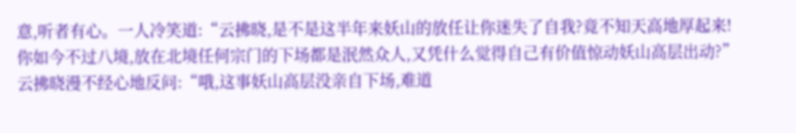意,听者有心。一人冷笑道:“云拂晓,是不是这半年来妖山的放任让你迷失了自我?竟不知天高地厚起来!你如今不过八境,放在北境任何宗门的下场都是泯然众人,又凭什么觉得自己有价值惊动妖山高层出动?”
云拂晓漫不经心地反问:“哦,这事妖山高层没亲自下场,难道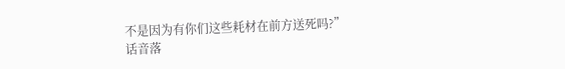不是因为有你们这些耗材在前方送死吗?”
话音落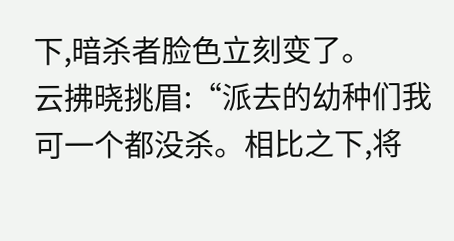下,暗杀者脸色立刻变了。
云拂晓挑眉:“派去的幼种们我可一个都没杀。相比之下,将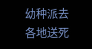幼种派去各地送死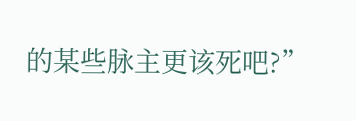的某些脉主更该死吧?”